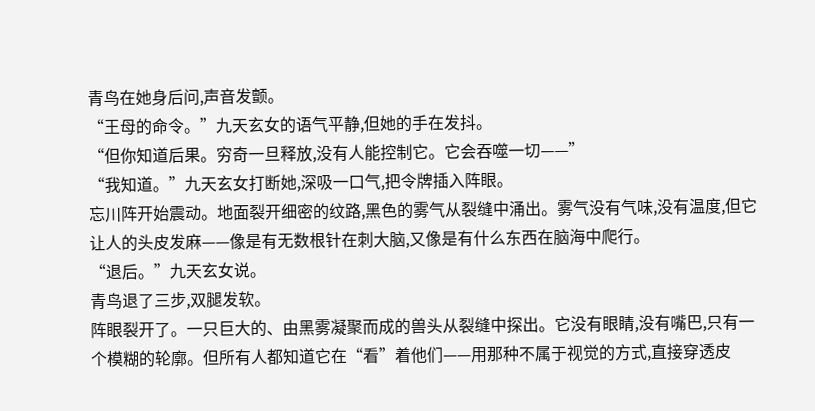青鸟在她身后问,声音发颤。
“王母的命令。”九天玄女的语气平静,但她的手在发抖。
“但你知道后果。穷奇一旦释放,没有人能控制它。它会吞噬一切——”
“我知道。”九天玄女打断她,深吸一口气,把令牌插入阵眼。
忘川阵开始震动。地面裂开细密的纹路,黑色的雾气从裂缝中涌出。雾气没有气味,没有温度,但它让人的头皮发麻——像是有无数根针在刺大脑,又像是有什么东西在脑海中爬行。
“退后。”九天玄女说。
青鸟退了三步,双腿发软。
阵眼裂开了。一只巨大的、由黑雾凝聚而成的兽头从裂缝中探出。它没有眼睛,没有嘴巴,只有一个模糊的轮廓。但所有人都知道它在“看”着他们——用那种不属于视觉的方式,直接穿透皮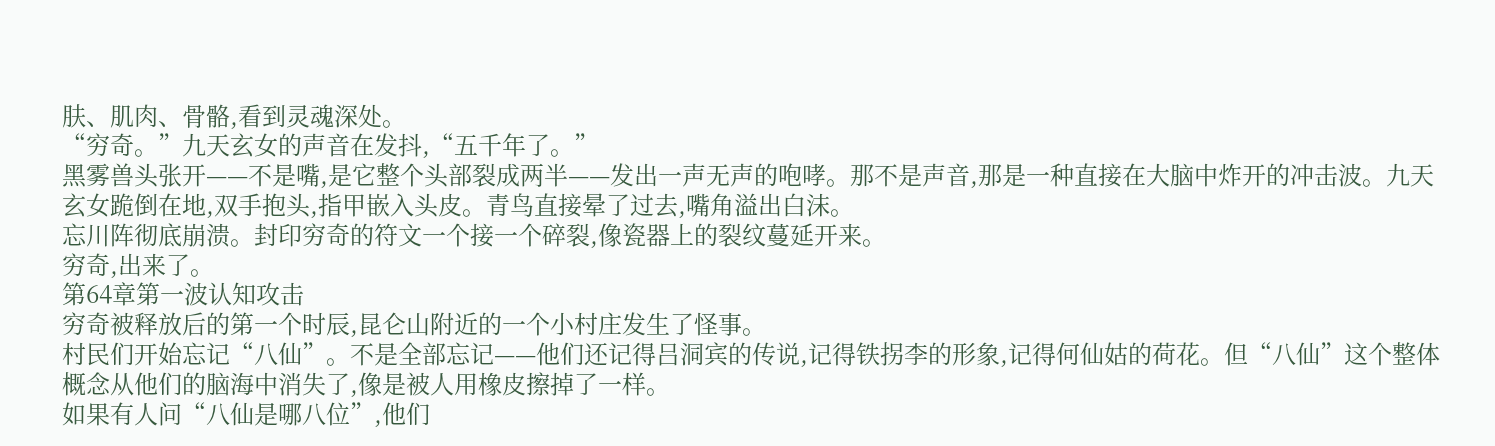肤、肌肉、骨骼,看到灵魂深处。
“穷奇。”九天玄女的声音在发抖,“五千年了。”
黑雾兽头张开——不是嘴,是它整个头部裂成两半——发出一声无声的咆哮。那不是声音,那是一种直接在大脑中炸开的冲击波。九天玄女跪倒在地,双手抱头,指甲嵌入头皮。青鸟直接晕了过去,嘴角溢出白沫。
忘川阵彻底崩溃。封印穷奇的符文一个接一个碎裂,像瓷器上的裂纹蔓延开来。
穷奇,出来了。
第64章第一波认知攻击
穷奇被释放后的第一个时辰,昆仑山附近的一个小村庄发生了怪事。
村民们开始忘记“八仙”。不是全部忘记——他们还记得吕洞宾的传说,记得铁拐李的形象,记得何仙姑的荷花。但“八仙”这个整体概念从他们的脑海中消失了,像是被人用橡皮擦掉了一样。
如果有人问“八仙是哪八位”,他们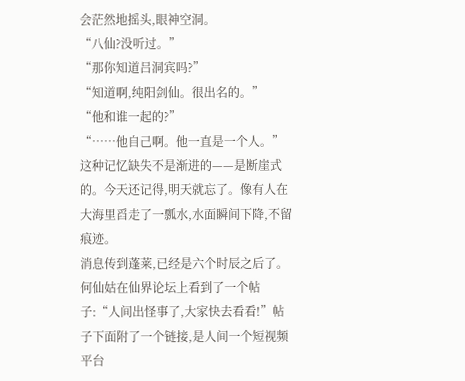会茫然地摇头,眼神空洞。
“八仙?没听过。”
“那你知道吕洞宾吗?”
“知道啊,纯阳剑仙。很出名的。”
“他和谁一起的?”
“……他自己啊。他一直是一个人。”
这种记忆缺失不是渐进的——是断崖式的。今天还记得,明天就忘了。像有人在大海里舀走了一瓢水,水面瞬间下降,不留痕迹。
消息传到蓬莱,已经是六个时辰之后了。何仙姑在仙界论坛上看到了一个帖子:“人间出怪事了,大家快去看看!”帖子下面附了一个链接,是人间一个短视频平台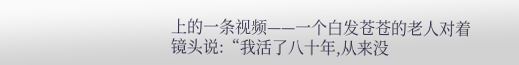上的一条视频——一个白发苍苍的老人对着镜头说:“我活了八十年,从来没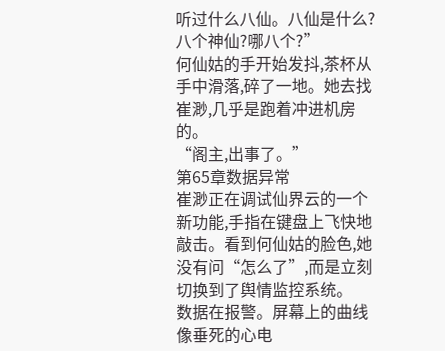听过什么八仙。八仙是什么?八个神仙?哪八个?”
何仙姑的手开始发抖,茶杯从手中滑落,碎了一地。她去找崔渺,几乎是跑着冲进机房的。
“阁主,出事了。”
第65章数据异常
崔渺正在调试仙界云的一个新功能,手指在键盘上飞快地敲击。看到何仙姑的脸色,她没有问“怎么了”,而是立刻切换到了舆情监控系统。
数据在报警。屏幕上的曲线像垂死的心电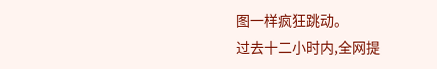图一样疯狂跳动。
过去十二小时内,全网提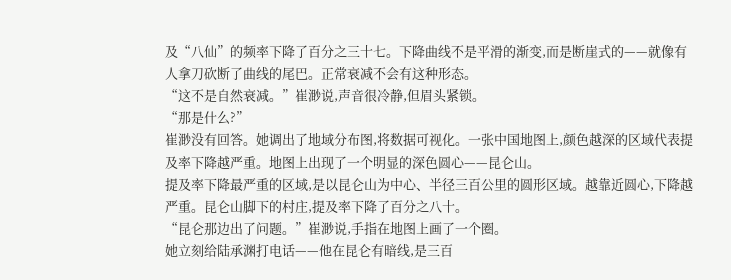及“八仙”的频率下降了百分之三十七。下降曲线不是平滑的渐变,而是断崖式的——就像有人拿刀砍断了曲线的尾巴。正常衰减不会有这种形态。
“这不是自然衰减。”崔渺说,声音很冷静,但眉头紧锁。
“那是什么?”
崔渺没有回答。她调出了地域分布图,将数据可视化。一张中国地图上,颜色越深的区域代表提及率下降越严重。地图上出现了一个明显的深色圆心——昆仑山。
提及率下降最严重的区域,是以昆仑山为中心、半径三百公里的圆形区域。越靠近圆心,下降越严重。昆仑山脚下的村庄,提及率下降了百分之八十。
“昆仑那边出了问题。”崔渺说,手指在地图上画了一个圈。
她立刻给陆承渊打电话——他在昆仑有暗线,是三百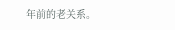年前的老关系。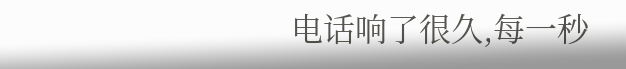电话响了很久,每一秒